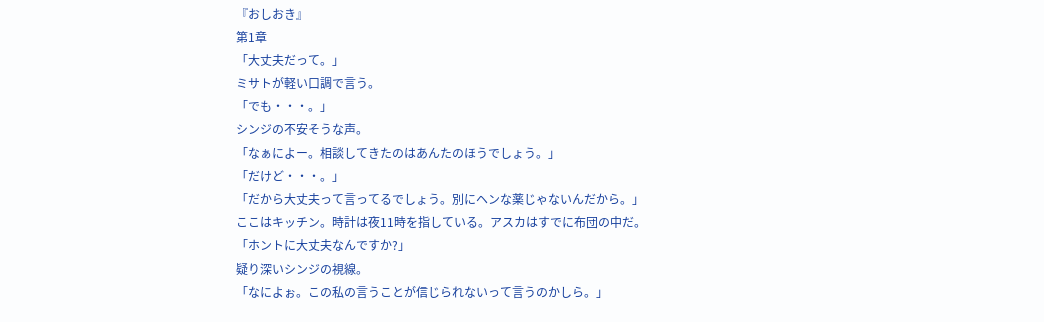『おしおき』
第1章
「大丈夫だって。」
ミサトが軽い口調で言う。
「でも・・・。」
シンジの不安そうな声。
「なぁによー。相談してきたのはあんたのほうでしょう。」
「だけど・・・。」
「だから大丈夫って言ってるでしょう。別にヘンな薬じゃないんだから。」
ここはキッチン。時計は夜11時を指している。アスカはすでに布団の中だ。
「ホントに大丈夫なんですか?」
疑り深いシンジの視線。
「なによぉ。この私の言うことが信じられないって言うのかしら。」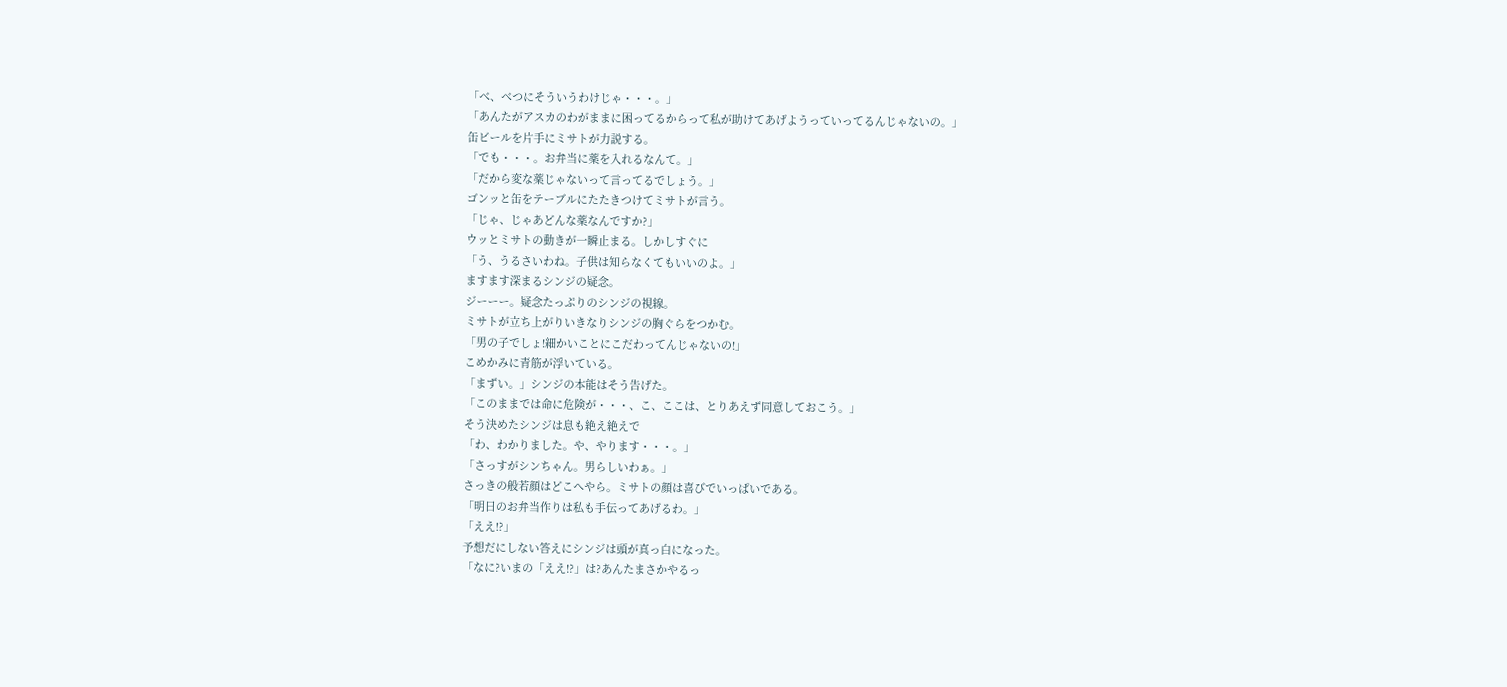「べ、べつにそういうわけじゃ・・・。」
「あんたがアスカのわがままに困ってるからって私が助けてあげようっていってるんじゃないの。」
缶ビールを片手にミサトが力説する。
「でも・・・。お弁当に薬を入れるなんて。」
「だから変な薬じゃないって言ってるでしょう。」
ゴンッと缶をテーブルにたたきつけてミサトが言う。
「じゃ、じゃあどんな薬なんですか?」
ウッとミサトの動きが一瞬止まる。しかしすぐに
「う、うるさいわね。子供は知らなくてもいいのよ。」
ますます深まるシンジの疑念。
ジーーー。疑念たっぷりのシンジの視線。
ミサトが立ち上がりいきなりシンジの胸ぐらをつかむ。
「男の子でしょ!細かいことにこだわってんじゃないの!」
こめかみに青筋が浮いている。
「まずい。」シンジの本能はそう告げた。
「このままでは命に危険が・・・、こ、ここは、とりあえず同意しておこう。」
そう決めたシンジは息も絶え絶えで
「わ、わかりました。や、やります・・・。」
「さっすがシンちゃん。男らしいわぁ。」
さっきの般若顔はどこへやら。ミサトの顔は喜びでいっぱいである。
「明日のお弁当作りは私も手伝ってあげるわ。」
「ええ!?」
予想だにしない答えにシンジは頭が真っ白になった。
「なに?いまの「ええ!?」は?あんたまさかやるっ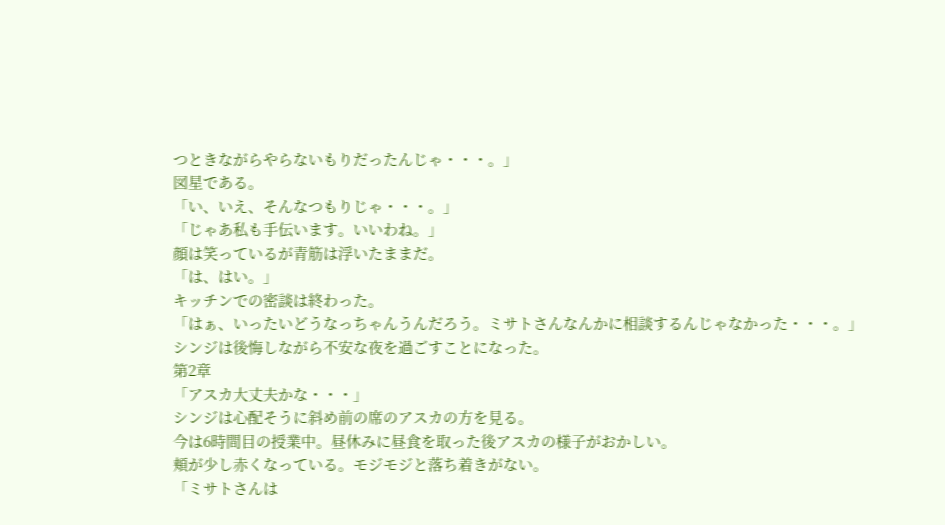つときながらやらないもりだったんじゃ・・・。」
図星である。
「い、いえ、そんなつもりじゃ・・・。」
「じゃあ私も手伝います。いいわね。」
顔は笑っているが青筋は浮いたままだ。
「は、はい。」
キッチンでの密談は終わった。
「はぁ、いったいどうなっちゃんうんだろう。ミサトさんなんかに相談するんじゃなかった・・・。」
シンジは後悔しながら不安な夜を過ごすことになった。
第2章
「アスカ大丈夫かな・・・」
シンジは心配そうに斜め前の席のアスカの方を見る。
今は6時間目の授業中。昼休みに昼食を取った後アスカの様子がおかしい。
頬が少し赤くなっている。モジモジと落ち着きがない。
「ミサトさんは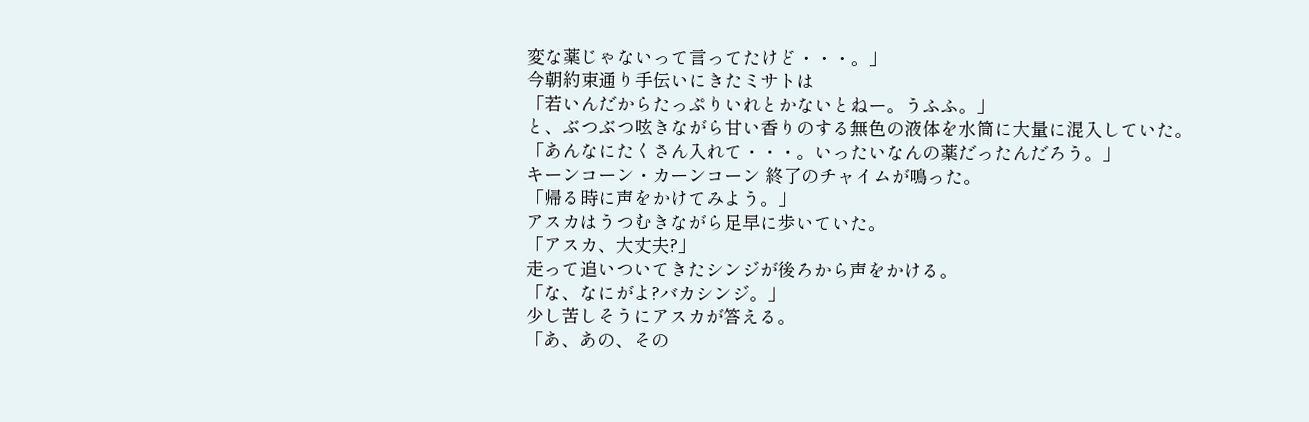変な薬じゃないって言ってたけど・・・。」
今朝約束通り手伝いにきたミサトは
「若いんだからたっぷりいれとかないとねー。うふふ。」
と、ぶつぶつ呟きながら甘い香りのする無色の液体を水筒に大量に混入していた。
「あんなにたくさん入れて・・・。いったいなんの薬だったんだろう。」
キーンコーン・カーンコーン 終了のチャイムが鳴った。
「帰る時に声をかけてみよう。」
アスカはうつむきながら足早に歩いていた。
「アスカ、大丈夫?」
走って追いついてきたシンジが後ろから声をかける。
「な、なにがよ?バカシンジ。」
少し苦しそうにアスカが答える。
「あ、あの、その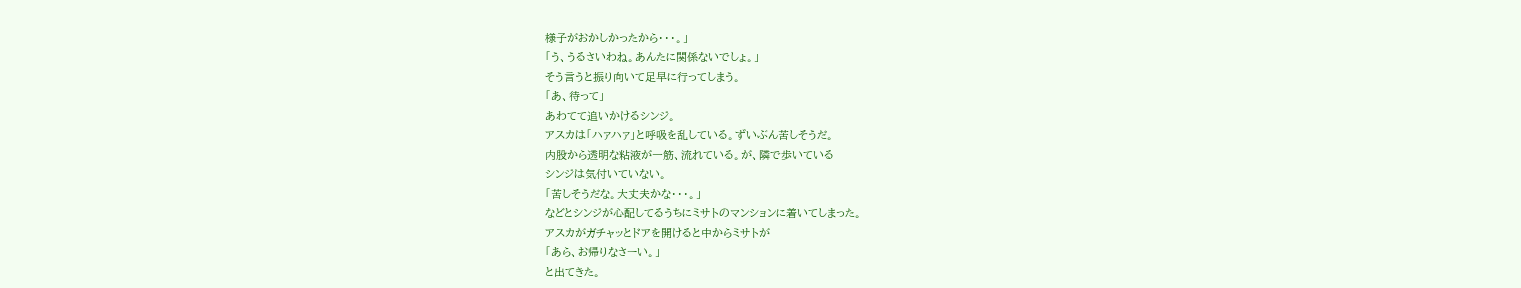様子がおかしかったから・・・。」
「う、うるさいわね。あんたに関係ないでしょ。」
そう言うと振り向いて足早に行ってしまう。
「あ、待って」
あわてて追いかけるシンジ。
アスカは「ハァハァ」と呼吸を乱している。ずいぶん苦しそうだ。
内股から透明な粘液が一筋、流れている。が、隣で歩いている
シンジは気付いていない。
「苦しそうだな。大丈夫かな・・・。」
などとシンジが心配してるうちにミサトのマンションに着いてしまった。
アスカがガチャッとドアを開けると中からミサトが
「あら、お帰りなさーい。」
と出てきた。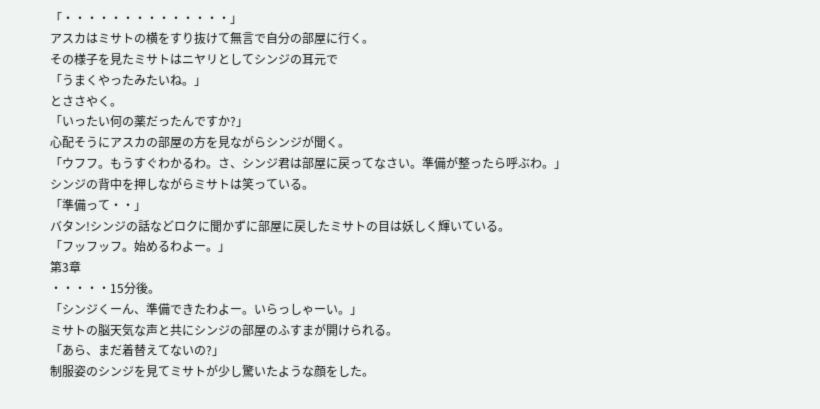「・・・・・・・・・・・・・・」
アスカはミサトの横をすり抜けて無言で自分の部屋に行く。
その様子を見たミサトはニヤリとしてシンジの耳元で
「うまくやったみたいね。」
とささやく。
「いったい何の薬だったんですか?」
心配そうにアスカの部屋の方を見ながらシンジが聞く。
「ウフフ。もうすぐわかるわ。さ、シンジ君は部屋に戻ってなさい。準備が整ったら呼ぶわ。」
シンジの背中を押しながらミサトは笑っている。
「準備って・・」
バタン!シンジの話などロクに聞かずに部屋に戻したミサトの目は妖しく輝いている。
「フッフッフ。始めるわよー。」
第3章
・・・・・15分後。
「シンジくーん、準備できたわよー。いらっしゃーい。」
ミサトの脳天気な声と共にシンジの部屋のふすまが開けられる。
「あら、まだ着替えてないの?」
制服姿のシンジを見てミサトが少し驚いたような顔をした。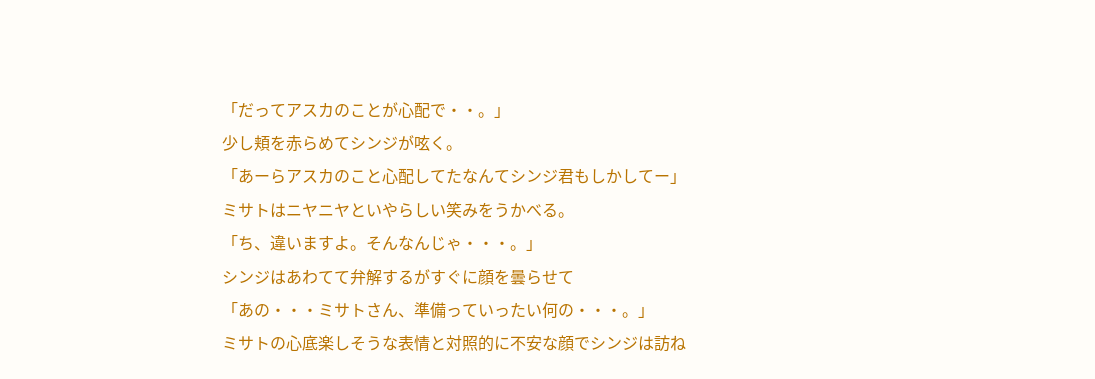「だってアスカのことが心配で・・。」
少し頬を赤らめてシンジが呟く。
「あーらアスカのこと心配してたなんてシンジ君もしかしてー」
ミサトはニヤニヤといやらしい笑みをうかべる。
「ち、違いますよ。そんなんじゃ・・・。」
シンジはあわてて弁解するがすぐに顔を曇らせて
「あの・・・ミサトさん、準備っていったい何の・・・。」
ミサトの心底楽しそうな表情と対照的に不安な顔でシンジは訪ね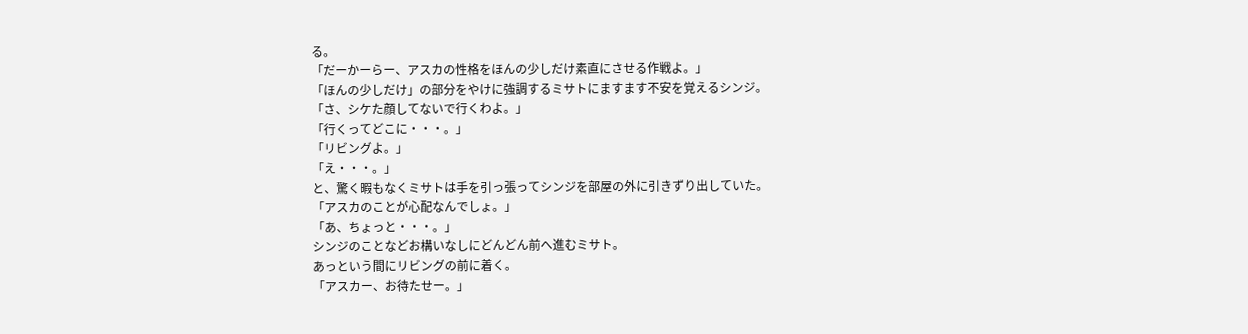る。
「だーかーらー、アスカの性格をほんの少しだけ素直にさせる作戦よ。」
「ほんの少しだけ」の部分をやけに強調するミサトにますます不安を覚えるシンジ。
「さ、シケた顔してないで行くわよ。」
「行くってどこに・・・。」
「リビングよ。」
「え・・・。」
と、驚く暇もなくミサトは手を引っ張ってシンジを部屋の外に引きずり出していた。
「アスカのことが心配なんでしょ。」
「あ、ちょっと・・・。」
シンジのことなどお構いなしにどんどん前へ進むミサト。
あっという間にリビングの前に着く。
「アスカー、お待たせー。」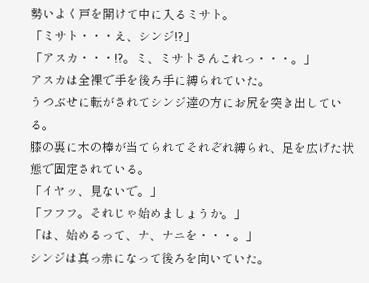勢いよく戸を開けて中に入るミサト。
「ミサト・・・え、シンジ!?」
「アスカ・・・!?。ミ、ミサトさんこれっ・・・。」
アスカは全裸で手を後ろ手に縛られていた。
うつぶせに転がされてシンジ達の方にお尻を突き出している。
膝の裏に木の棒が当てられてそれぞれ縛られ、足を広げた状態で固定されている。
「イヤッ、見ないで。」
「フフフ。それじゃ始めましょうか。」
「は、始めるって、ナ、ナニを・・・。」
シンジは真っ赤になって後ろを向いていた。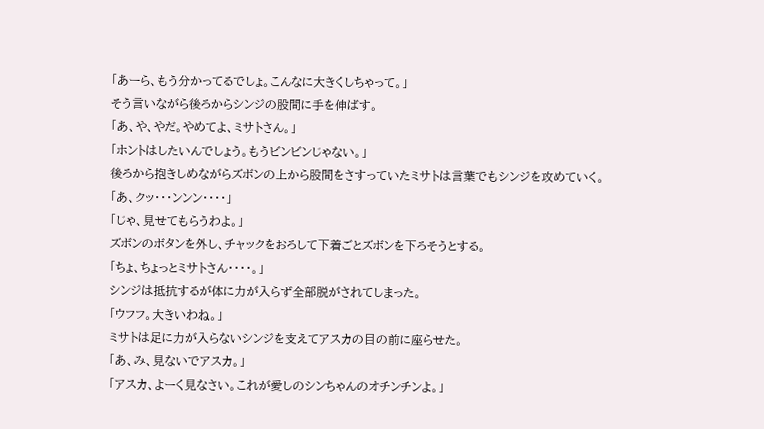「あーら、もう分かってるでしょ。こんなに大きくしちゃって。」
そう言いながら後ろからシンジの股間に手を伸ばす。
「あ、や、やだ。やめてよ、ミサトさん。」
「ホントはしたいんでしょう。もうビンビンじゃない。」
後ろから抱きしめながらズボンの上から股間をさすっていたミサトは言葉でもシンジを攻めていく。
「あ、クッ・・・ンンン・・・・」
「じゃ、見せてもらうわよ。」
ズボンのボタンを外し、チャックをおろして下着ごとズボンを下ろそうとする。
「ちょ、ちょっとミサトさん・・・・。」
シンジは抵抗するが体に力が入らず全部脱がされてしまった。
「ウフフ。大きいわね。」
ミサトは足に力が入らないシンジを支えてアスカの目の前に座らせた。
「あ、み、見ないでアスカ。」
「アスカ、よーく見なさい。これが愛しのシンちゃんのオチンチンよ。」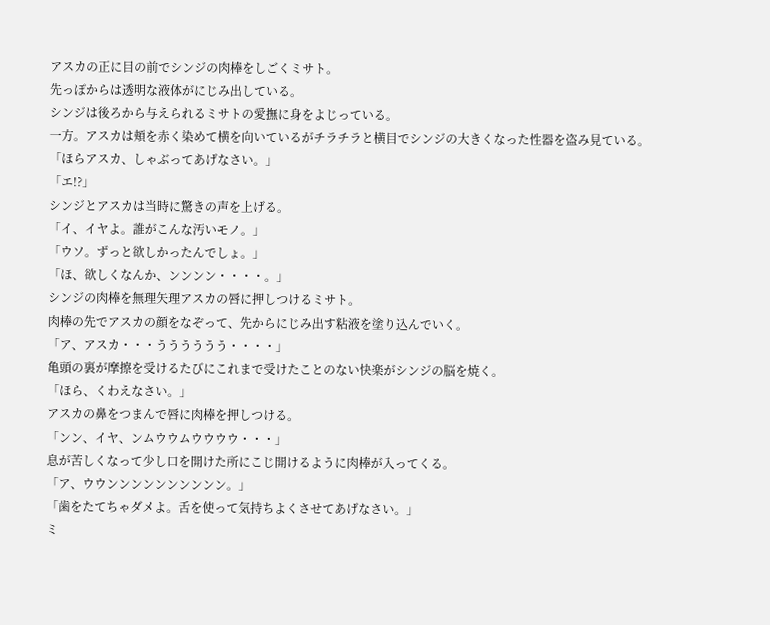アスカの正に目の前でシンジの肉棒をしごくミサト。
先っぽからは透明な液体がにじみ出している。
シンジは後ろから与えられるミサトの愛撫に身をよじっている。
一方。アスカは頬を赤く染めて横を向いているがチラチラと横目でシンジの大きくなった性器を盗み見ている。
「ほらアスカ、しゃぶってあげなさい。」
「エ!?」
シンジとアスカは当時に驚きの声を上げる。
「イ、イヤよ。誰がこんな汚いモノ。」
「ウソ。ずっと欲しかったんでしょ。」
「ほ、欲しくなんか、ンンンン・・・・。」
シンジの肉棒を無理矢理アスカの唇に押しつけるミサト。
肉棒の先でアスカの顔をなぞって、先からにじみ出す粘液を塗り込んでいく。
「ア、アスカ・・・うううううう・・・・」
亀頭の裏が摩擦を受けるたびにこれまで受けたことのない快楽がシンジの脳を焼く。
「ほら、くわえなさい。」
アスカの鼻をつまんで唇に肉棒を押しつける。
「ンン、イヤ、ンムウウムウウウウ・・・」
息が苦しくなって少し口を開けた所にこじ開けるように肉棒が入ってくる。
「ア、ウウンンンンンンンンンン。」
「歯をたてちゃダメよ。舌を使って気持ちよくさせてあげなさい。」
ミ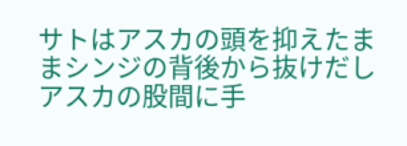サトはアスカの頭を抑えたままシンジの背後から抜けだしアスカの股間に手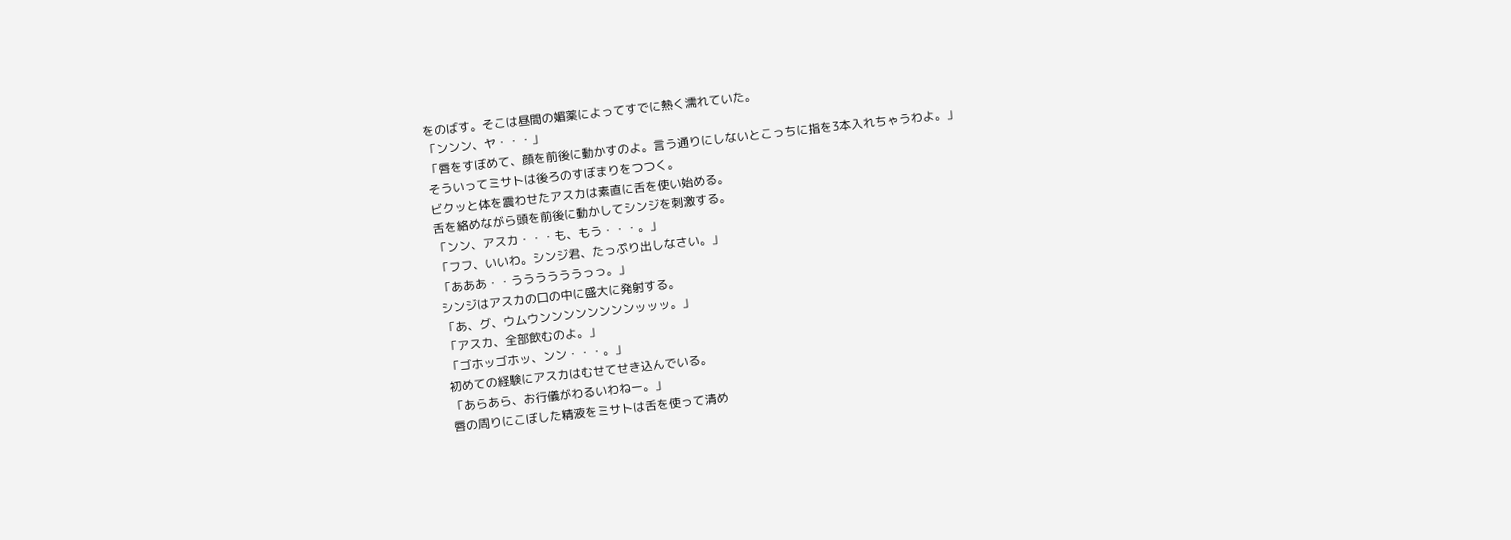をのばす。そこは昼間の媚薬によってすでに熱く濡れていた。
「ンンン、ヤ・・・」
「唇をすぼめて、顔を前後に動かすのよ。言う通りにしないとこっちに指を3本入れちゃうわよ。」
そういってミサトは後ろのすぼまりをつつく。
ビクッと体を震わせたアスカは素直に舌を使い始める。
舌を絡めながら頭を前後に動かしてシンジを刺激する。
「ンン、アスカ・・・も、もう・・・。」
「フフ、いいわ。シンジ君、たっぷり出しなさい。」
「あああ・・ううううううっっ。」
シンジはアスカの口の中に盛大に発射する。
「あ、グ、ウムウンンンンンンンンッッッ。」
「アスカ、全部飲むのよ。」
「ゴホッゴホッ、ンン・・・。」
初めての経験にアスカはむせてせき込んでいる。
「あらあら、お行儀がわるいわねー。」
唇の周りにこぼした精液をミサトは舌を使って清め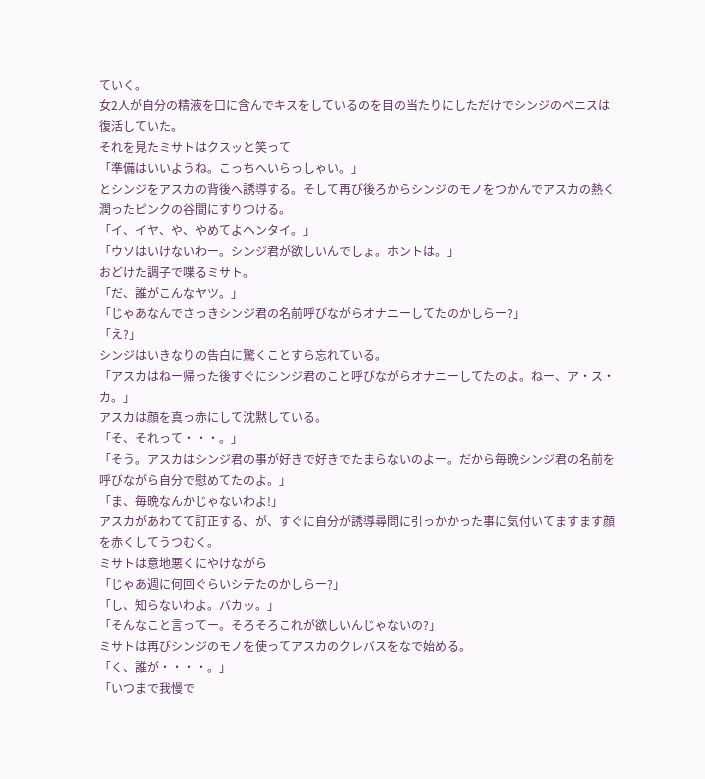ていく。
女2人が自分の精液を口に含んでキスをしているのを目の当たりにしただけでシンジのペニスは復活していた。
それを見たミサトはクスッと笑って
「準備はいいようね。こっちへいらっしゃい。」
とシンジをアスカの背後へ誘導する。そして再び後ろからシンジのモノをつかんでアスカの熱く潤ったピンクの谷間にすりつける。
「イ、イヤ、や、やめてよヘンタイ。」
「ウソはいけないわー。シンジ君が欲しいんでしょ。ホントは。」
おどけた調子で喋るミサト。
「だ、誰がこんなヤツ。」
「じゃあなんでさっきシンジ君の名前呼びながらオナニーしてたのかしらー?」
「え?」
シンジはいきなりの告白に驚くことすら忘れている。
「アスカはねー帰った後すぐにシンジ君のこと呼びながらオナニーしてたのよ。ねー、ア・ス・カ。」
アスカは顔を真っ赤にして沈黙している。
「そ、それって・・・。」
「そう。アスカはシンジ君の事が好きで好きでたまらないのよー。だから毎晩シンジ君の名前を呼びながら自分で慰めてたのよ。」
「ま、毎晩なんかじゃないわよ!」
アスカがあわてて訂正する、が、すぐに自分が誘導尋問に引っかかった事に気付いてますます顔を赤くしてうつむく。
ミサトは意地悪くにやけながら
「じゃあ週に何回ぐらいシテたのかしらー?」
「し、知らないわよ。バカッ。」
「そんなこと言ってー。そろそろこれが欲しいんじゃないの?」
ミサトは再びシンジのモノを使ってアスカのクレバスをなで始める。
「く、誰が・・・・。」
「いつまで我慢で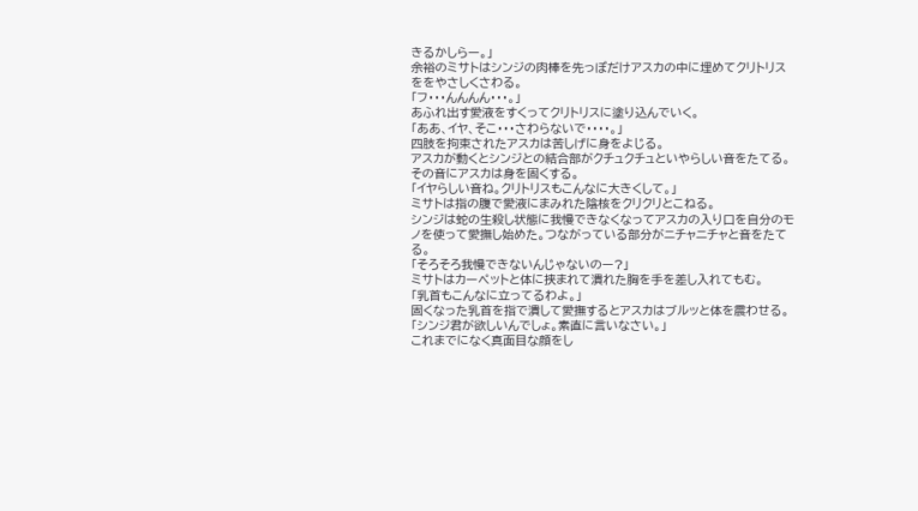きるかしらー。」
余裕のミサトはシンジの肉棒を先っぽだけアスカの中に埋めてクリトリスををやさしくさわる。
「フ・・・んんんん・・・。」
あふれ出す愛液をすくってクリトリスに塗り込んでいく。
「ああ、イヤ、そこ・・・さわらないで・・・・。」
四肢を拘束されたアスカは苦しげに身をよじる。
アスカが動くとシンジとの結合部がクチュクチュといやらしい音をたてる。
その音にアスカは身を固くする。
「イヤらしい音ね。クリトリスもこんなに大きくして。」
ミサトは指の腹で愛液にまみれた陰核をクリクリとこねる。
シンジは蛇の生殺し状態に我慢できなくなってアスカの入り口を自分のモノを使って愛撫し始めた。つながっている部分がニチャニチャと音をたてる。
「そろそろ我慢できないんじゃないのー?」
ミサトはカーペットと体に挟まれて潰れた胸を手を差し入れてもむ。
「乳首もこんなに立ってるわよ。」
固くなった乳首を指で潰して愛撫するとアスカはブルッと体を震わせる。
「シンジ君が欲しいんでしょ。素直に言いなさい。」
これまでになく真面目な顔をし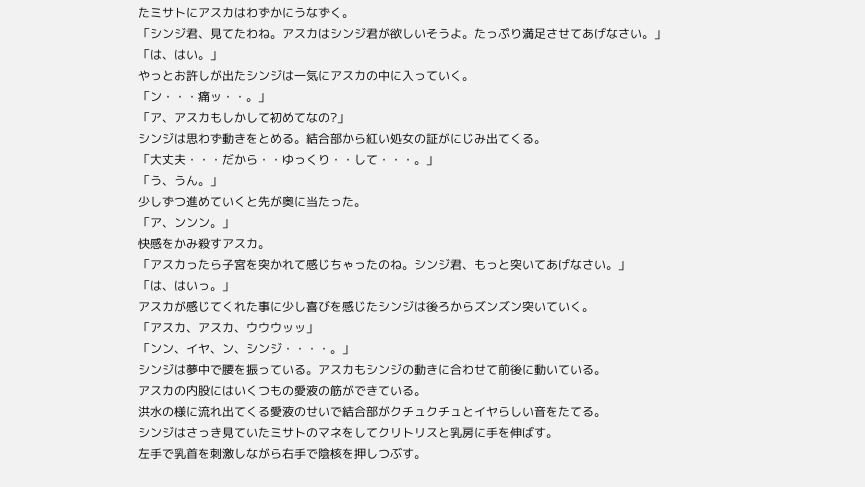たミサトにアスカはわずかにうなずく。
「シンジ君、見てたわね。アスカはシンジ君が欲しいそうよ。たっぷり満足させてあげなさい。」
「は、はい。」
やっとお許しが出たシンジは一気にアスカの中に入っていく。
「ン・・・痛ッ・・。」
「ア、アスカもしかして初めてなの?」
シンジは思わず動きをとめる。結合部から紅い処女の証がにじみ出てくる。
「大丈夫・・・だから・・ゆっくり・・して・・・。」
「う、うん。」
少しずつ進めていくと先が奥に当たった。
「ア、ンンン。」
快感をかみ殺すアスカ。
「アスカったら子宮を突かれて感じちゃったのね。シンジ君、もっと突いてあげなさい。」
「は、はいっ。」
アスカが感じてくれた事に少し喜びを感じたシンジは後ろからズンズン突いていく。
「アスカ、アスカ、ウウウッッ」
「ンン、イヤ、ン、シンジ・・・・。」
シンジは夢中で腰を振っている。アスカもシンジの動きに合わせて前後に動いている。
アスカの内股にはいくつもの愛液の筋ができている。
洪水の様に流れ出てくる愛液のせいで結合部がクチュクチュとイヤらしい音をたてる。
シンジはさっき見ていたミサトのマネをしてクリトリスと乳房に手を伸ばす。
左手で乳首を刺激しながら右手で陰核を押しつぶす。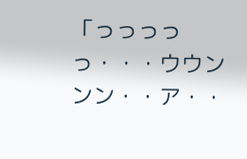「っっっっっ・・・ウウンンン・・ア・・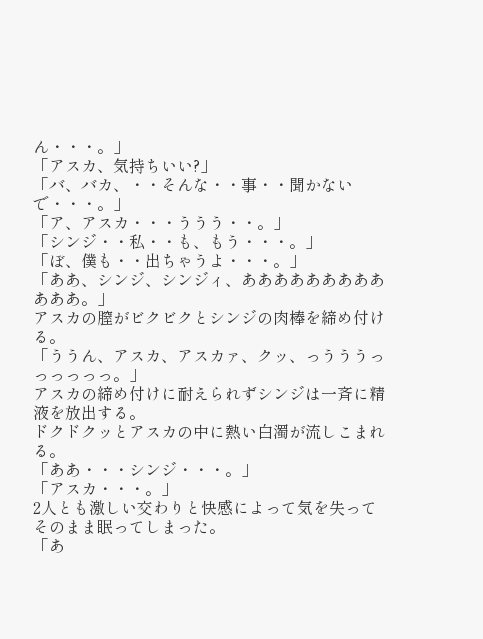ん・・・。」
「アスカ、気持ちいい?」
「バ、バカ、・・そんな・・事・・聞かないで・・・。」
「ア、アスカ・・・ううう・・。」
「シンジ・・私・・も、もう・・・。」
「ぼ、僕も・・出ちゃうよ・・・。」
「ああ、シンジ、シンジィ、ああああああああああああ。」
アスカの膣がビクビクとシンジの肉棒を締め付ける。
「ううん、アスカ、アスカァ、クッ、っうううっっっっっっ。」
アスカの締め付けに耐えられずシンジは一斉に精液を放出する。
ドクドクッとアスカの中に熱い白濁が流しこまれる。
「ああ・・・シンジ・・・。」
「アスカ・・・。」
2人とも激しい交わりと快感によって気を失ってそのまま眠ってしまった。
「あ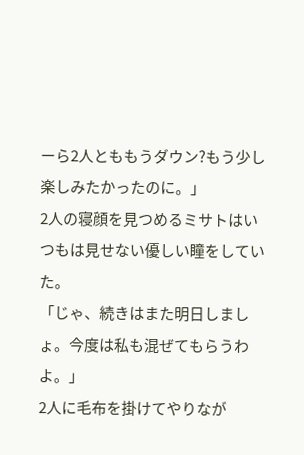ーら2人とももうダウン?もう少し楽しみたかったのに。」
2人の寝顔を見つめるミサトはいつもは見せない優しい瞳をしていた。
「じゃ、続きはまた明日しましょ。今度は私も混ぜてもらうわよ。」
2人に毛布を掛けてやりなが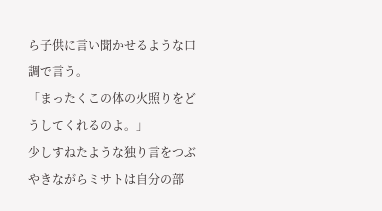ら子供に言い聞かせるような口調で言う。
「まったくこの体の火照りをどうしてくれるのよ。」
少しすねたような独り言をつぶやきながらミサトは自分の部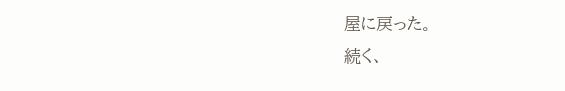屋に戻った。
続く、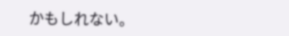かもしれない。